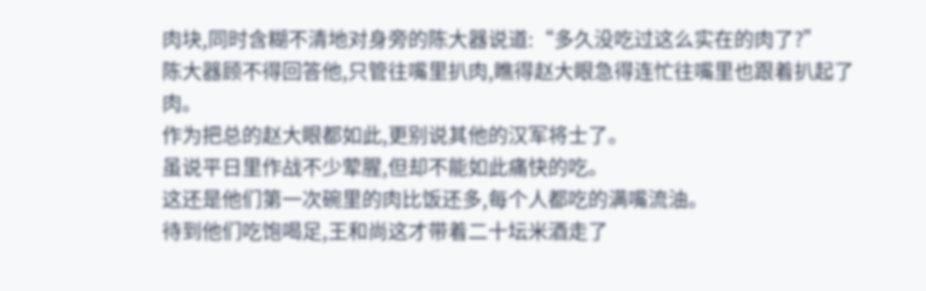肉块,同时含糊不清地对身旁的陈大器说道:“多久没吃过这么实在的肉了?”
陈大器顾不得回答他,只管往嘴里扒肉,瞧得赵大眼急得连忙往嘴里也跟着扒起了肉。
作为把总的赵大眼都如此,更别说其他的汉军将士了。
虽说平日里作战不少荤腥,但却不能如此痛快的吃。
这还是他们第一次碗里的肉比饭还多,每个人都吃的满嘴流油。
待到他们吃饱喝足,王和尚这才带着二十坛米酒走了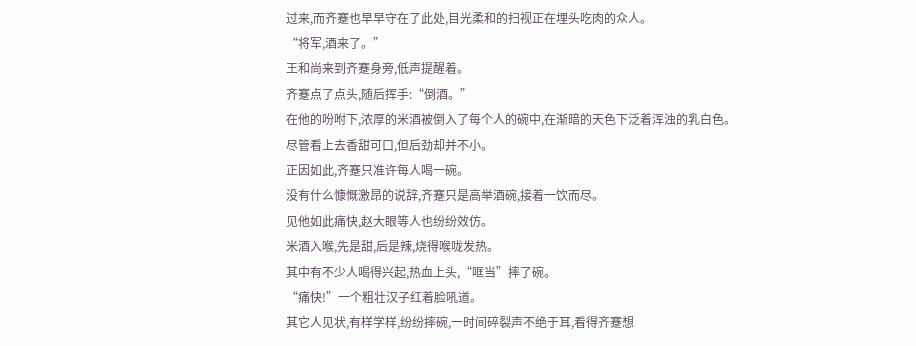过来,而齐蹇也早早守在了此处,目光柔和的扫视正在埋头吃肉的众人。
“将军,酒来了。”
王和尚来到齐蹇身旁,低声提醒着。
齐蹇点了点头,随后挥手:“倒酒。”
在他的吩咐下,浓厚的米酒被倒入了每个人的碗中,在渐暗的天色下泛着浑浊的乳白色。
尽管看上去香甜可口,但后劲却并不小。
正因如此,齐蹇只准许每人喝一碗。
没有什么慷慨激昂的说辞,齐蹇只是高举酒碗,接着一饮而尽。
见他如此痛快,赵大眼等人也纷纷效仿。
米酒入喉,先是甜,后是辣,烧得喉咙发热。
其中有不少人喝得兴起,热血上头,“哐当”摔了碗。
“痛快!”一个粗壮汉子红着脸吼道。
其它人见状,有样学样,纷纷摔碗,一时间碎裂声不绝于耳,看得齐蹇想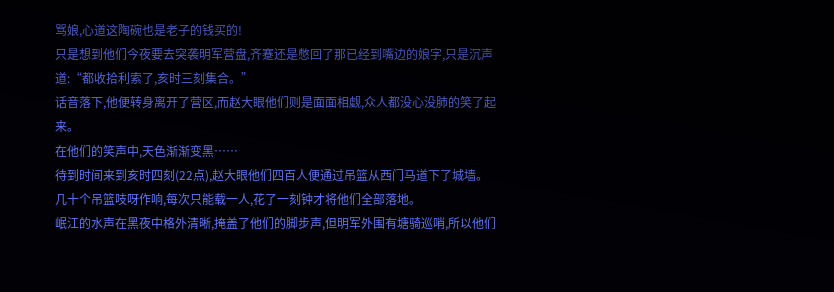骂娘,心道这陶碗也是老子的钱买的!
只是想到他们今夜要去突袭明军营盘,齐蹇还是憋回了那已经到嘴边的娘字,只是沉声道:“都收拾利索了,亥时三刻集合。”
话音落下,他便转身离开了营区,而赵大眼他们则是面面相觑,众人都没心没肺的笑了起来。
在他们的笑声中,天色渐渐变黑……
待到时间来到亥时四刻(22点),赵大眼他们四百人便通过吊篮从西门马道下了城墙。
几十个吊篮吱呀作响,每次只能载一人,花了一刻钟才将他们全部落地。
岷江的水声在黑夜中格外清晰,掩盖了他们的脚步声,但明军外围有塘骑巡哨,所以他们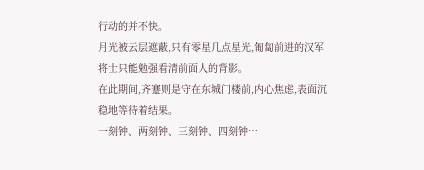行动的并不快。
月光被云层遮蔽,只有零星几点星光,匍匐前进的汉军将士只能勉强看清前面人的背影。
在此期间,齐蹇则是守在东城门楼前,内心焦虑,表面沉稳地等待着结果。
一刻钟、两刻钟、三刻钟、四刻钟…